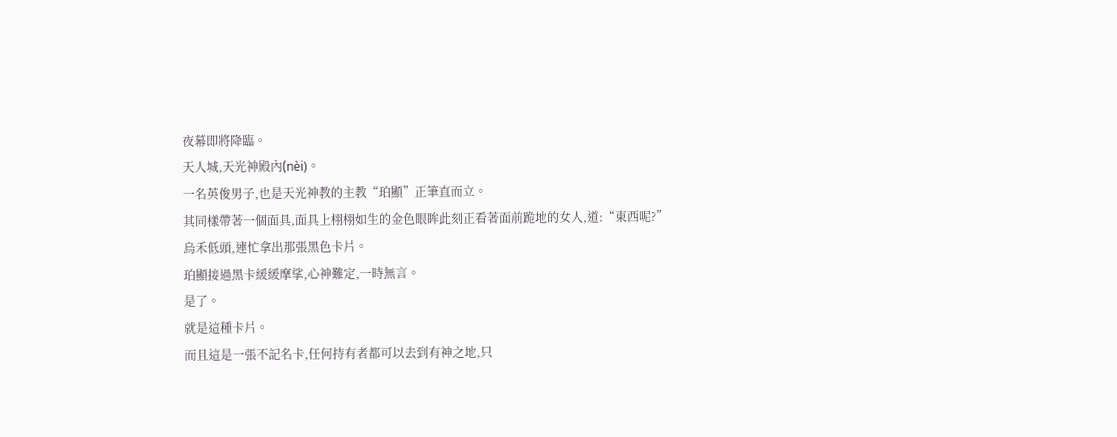夜幕即將降臨。
天人城,天光神殿內(nèi)。
一名英俊男子,也是天光神教的主教“珀顯”正筆直而立。
其同樣帶著一個面具,面具上栩栩如生的金色眼眸此刻正看著面前跪地的女人,道:“東西呢?”
烏禾低頭,連忙拿出那張黑色卡片。
珀顯接過黑卡緩緩摩挲,心神難定,一時無言。
是了。
就是這種卡片。
而且這是一張不記名卡,任何持有者都可以去到有神之地,只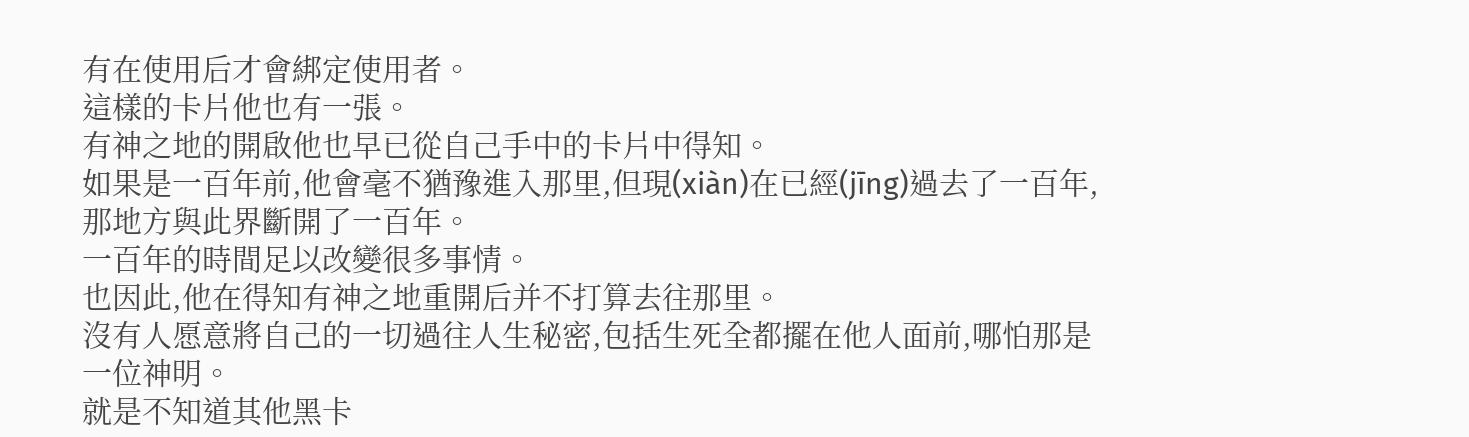有在使用后才會綁定使用者。
這樣的卡片他也有一張。
有神之地的開啟他也早已從自己手中的卡片中得知。
如果是一百年前,他會毫不猶豫進入那里,但現(xiàn)在已經(jīng)過去了一百年,那地方與此界斷開了一百年。
一百年的時間足以改變很多事情。
也因此,他在得知有神之地重開后并不打算去往那里。
沒有人愿意將自己的一切過往人生秘密,包括生死全都擺在他人面前,哪怕那是一位神明。
就是不知道其他黑卡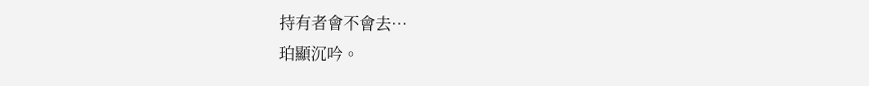持有者會不會去…
珀顯沉吟。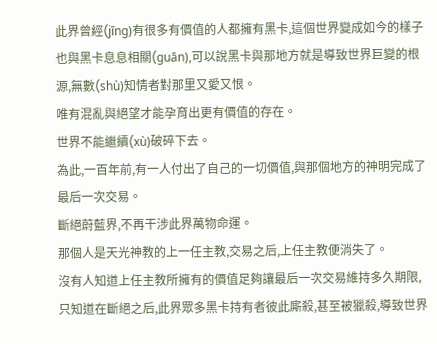此界曾經(jīng)有很多有價值的人都擁有黑卡,這個世界變成如今的樣子也與黑卡息息相關(guān),可以說黑卡與那地方就是導致世界巨變的根源,無數(shù)知情者對那里又愛又恨。
唯有混亂與絕望才能孕育出更有價值的存在。
世界不能繼續(xù)破碎下去。
為此,一百年前,有一人付出了自己的一切價值,與那個地方的神明完成了最后一次交易。
斷絕蔚藍界,不再干涉此界萬物命運。
那個人是天光神教的上一任主教,交易之后,上任主教便消失了。
沒有人知道上任主教所擁有的價值足夠讓最后一次交易維持多久期限,只知道在斷絕之后,此界眾多黑卡持有者彼此廝殺,甚至被獵殺,導致世界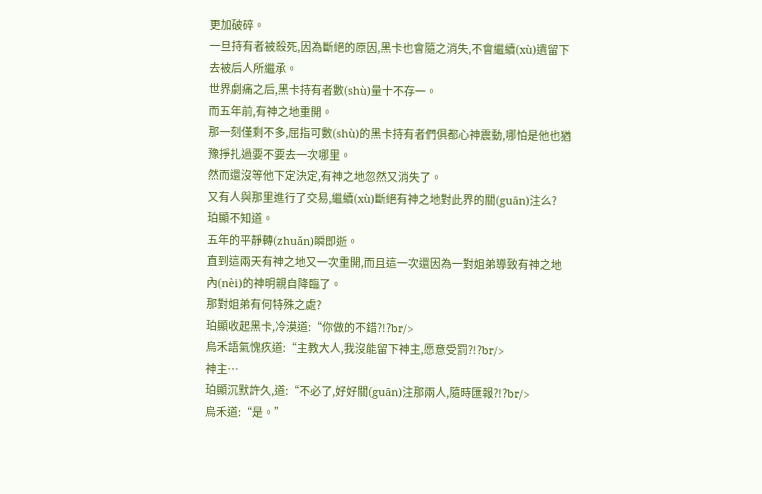更加破碎。
一旦持有者被殺死,因為斷絕的原因,黑卡也會隨之消失,不會繼續(xù)遺留下去被后人所繼承。
世界劇痛之后,黑卡持有者數(shù)量十不存一。
而五年前,有神之地重開。
那一刻僅剩不多,屈指可數(shù)的黑卡持有者們俱都心神震動,哪怕是他也猶豫掙扎過要不要去一次哪里。
然而還沒等他下定決定,有神之地忽然又消失了。
又有人與那里進行了交易,繼續(xù)斷絕有神之地對此界的關(guān)注么?
珀顯不知道。
五年的平靜轉(zhuǎn)瞬即逝。
直到這兩天有神之地又一次重開,而且這一次還因為一對姐弟導致有神之地內(nèi)的神明親自降臨了。
那對姐弟有何特殊之處?
珀顯收起黑卡,冷漠道:“你做的不錯?!?br/>
烏禾語氣愧疚道:“主教大人,我沒能留下神主,愿意受罰?!?br/>
神主…
珀顯沉默許久,道:“不必了,好好關(guān)注那兩人,隨時匯報?!?br/>
烏禾道:“是。”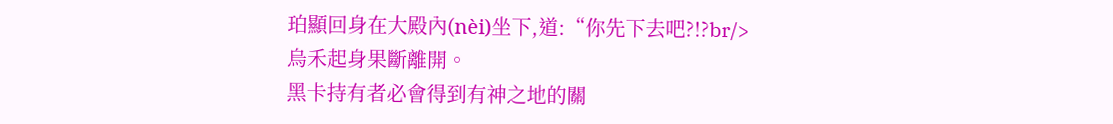珀顯回身在大殿內(nèi)坐下,道:“你先下去吧?!?br/>
烏禾起身果斷離開。
黑卡持有者必會得到有神之地的關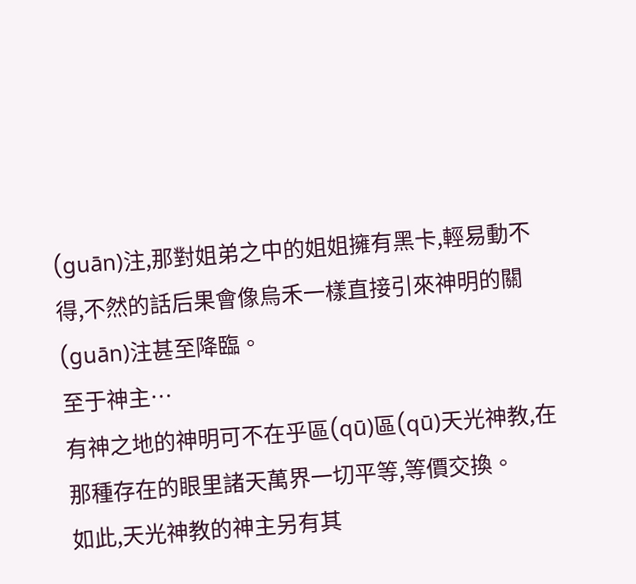(guān)注,那對姐弟之中的姐姐擁有黑卡,輕易動不得,不然的話后果會像烏禾一樣直接引來神明的關(guān)注甚至降臨。
至于神主…
有神之地的神明可不在乎區(qū)區(qū)天光神教,在那種存在的眼里諸天萬界一切平等,等價交換。
如此,天光神教的神主另有其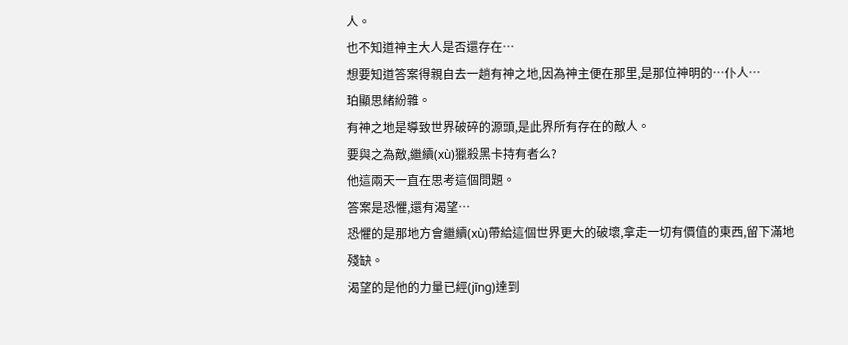人。
也不知道神主大人是否還存在…
想要知道答案得親自去一趟有神之地,因為神主便在那里,是那位神明的…仆人…
珀顯思緒紛雜。
有神之地是導致世界破碎的源頭,是此界所有存在的敵人。
要與之為敵,繼續(xù)獵殺黑卡持有者么?
他這兩天一直在思考這個問題。
答案是恐懼,還有渴望…
恐懼的是那地方會繼續(xù)帶給這個世界更大的破壞,拿走一切有價值的東西,留下滿地殘缺。
渴望的是他的力量已經(jīng)達到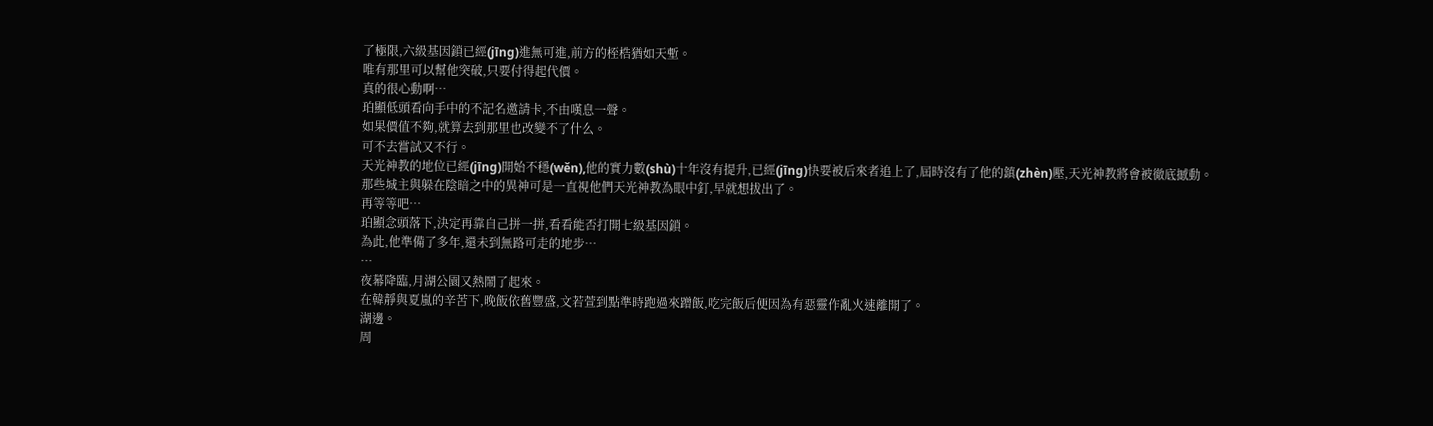了極限,六級基因鎖已經(jīng)進無可進,前方的桎梏猶如天塹。
唯有那里可以幫他突破,只要付得起代價。
真的很心動啊…
珀顯低頭看向手中的不記名邀請卡,不由嘆息一聲。
如果價值不夠,就算去到那里也改變不了什么。
可不去嘗試又不行。
天光神教的地位已經(jīng)開始不穩(wěn),他的實力數(shù)十年沒有提升,已經(jīng)快要被后來者追上了,屆時沒有了他的鎮(zhèn)壓,天光神教將會被徹底撼動。
那些城主與躲在陰暗之中的異神可是一直視他們天光神教為眼中釘,早就想拔出了。
再等等吧…
珀顯念頭落下,決定再靠自己拼一拼,看看能否打開七級基因鎖。
為此,他準備了多年,還未到無路可走的地步…
…
夜幕降臨,月湖公園又熱鬧了起來。
在韓靜與夏嵐的辛苦下,晚飯依舊豐盛,文若萱到點準時跑過來蹭飯,吃完飯后便因為有惡靈作亂火速離開了。
湖邊。
周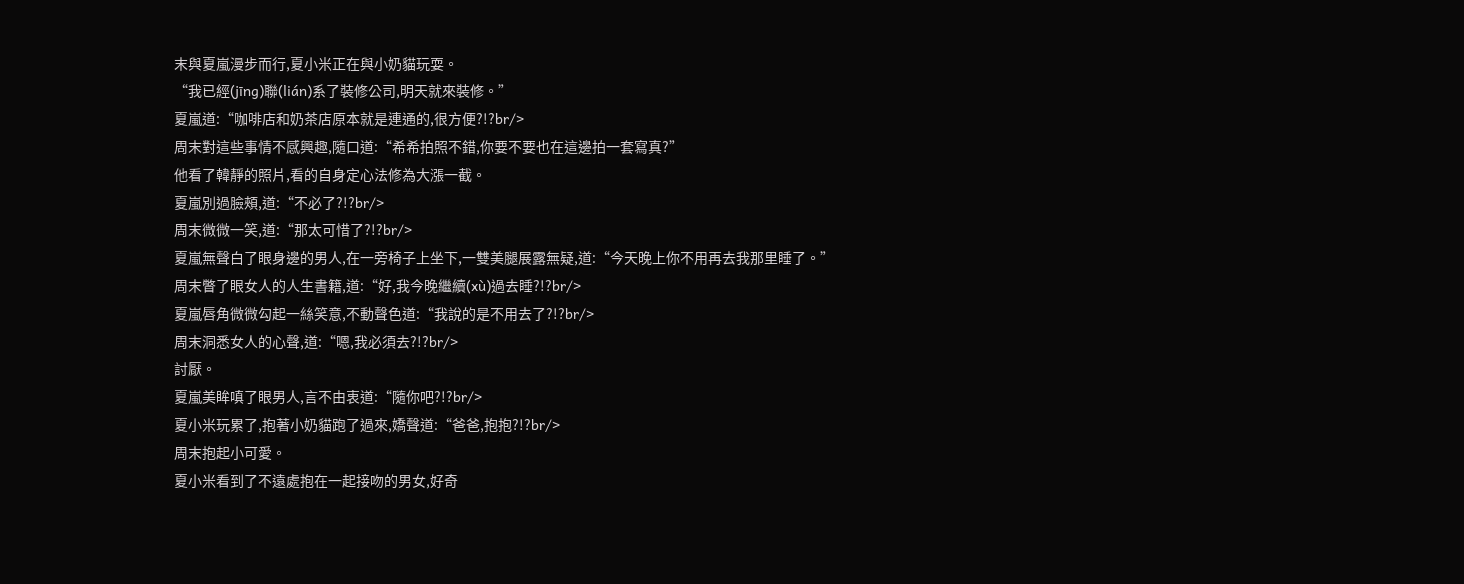末與夏嵐漫步而行,夏小米正在與小奶貓玩耍。
“我已經(jīng)聯(lián)系了裝修公司,明天就來裝修。”
夏嵐道:“咖啡店和奶茶店原本就是連通的,很方便?!?br/>
周末對這些事情不感興趣,隨口道:“希希拍照不錯,你要不要也在這邊拍一套寫真?”
他看了韓靜的照片,看的自身定心法修為大漲一截。
夏嵐別過臉頰,道:“不必了?!?br/>
周末微微一笑,道:“那太可惜了?!?br/>
夏嵐無聲白了眼身邊的男人,在一旁椅子上坐下,一雙美腿展露無疑,道:“今天晚上你不用再去我那里睡了。”
周末瞥了眼女人的人生書籍,道:“好,我今晚繼續(xù)過去睡?!?br/>
夏嵐唇角微微勾起一絲笑意,不動聲色道:“我說的是不用去了?!?br/>
周末洞悉女人的心聲,道:“嗯,我必須去?!?br/>
討厭。
夏嵐美眸嗔了眼男人,言不由衷道:“隨你吧?!?br/>
夏小米玩累了,抱著小奶貓跑了過來,嬌聲道:“爸爸,抱抱?!?br/>
周末抱起小可愛。
夏小米看到了不遠處抱在一起接吻的男女,好奇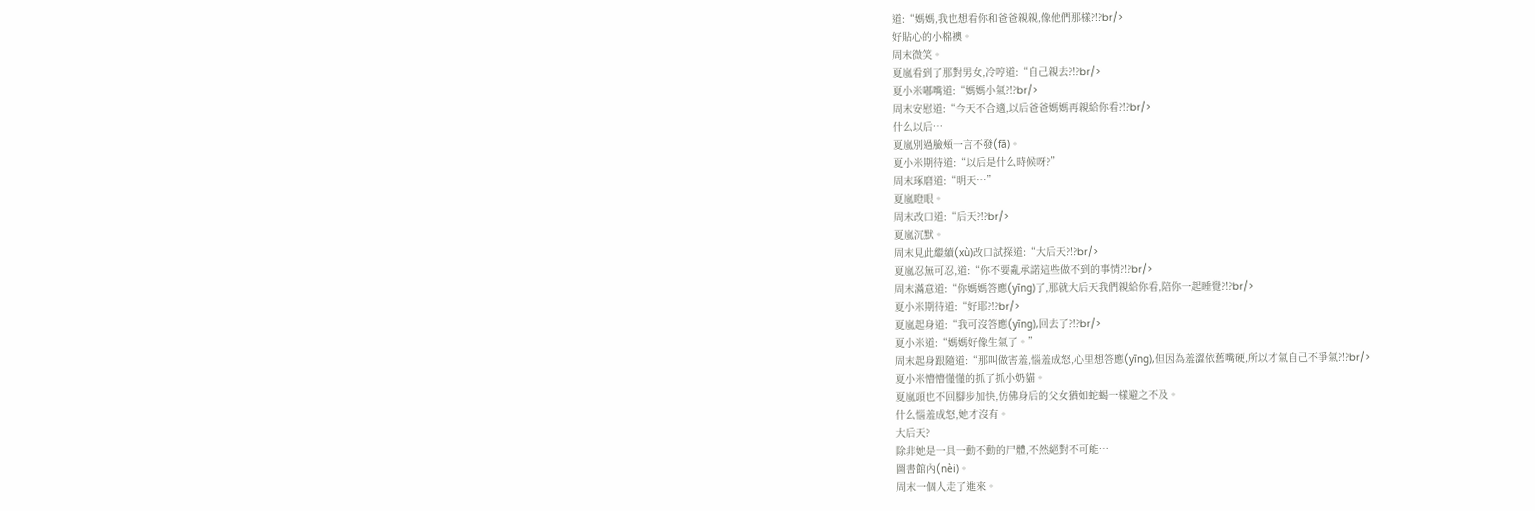道:“媽媽,我也想看你和爸爸親親,像他們那樣?!?br/>
好貼心的小棉襖。
周末微笑。
夏嵐看到了那對男女,冷哼道:“自己親去?!?br/>
夏小米嘟嘴道:“媽媽小氣?!?br/>
周末安慰道:“今天不合適,以后爸爸媽媽再親給你看?!?br/>
什么以后…
夏嵐別過臉頰一言不發(fā)。
夏小米期待道:“以后是什么時候呀?”
周末琢磨道:“明天…”
夏嵐瞪眼。
周末改口道:“后天?!?br/>
夏嵐沉默。
周末見此繼續(xù)改口試探道:“大后天?!?br/>
夏嵐忍無可忍,道:“你不要亂承諾這些做不到的事情?!?br/>
周末滿意道:“你媽媽答應(yīng)了,那就大后天我們親給你看,陪你一起睡覺?!?br/>
夏小米期待道:“好耶?!?br/>
夏嵐起身道:“我可沒答應(yīng),回去了?!?br/>
夏小米道:“媽媽好像生氣了。”
周末起身跟隨道:“那叫做害羞,惱羞成怒,心里想答應(yīng),但因為羞澀依舊嘴硬,所以才氣自己不爭氣?!?br/>
夏小米懵懵懂懂的抓了抓小奶貓。
夏嵐頭也不回腳步加快,仿佛身后的父女猶如蛇蝎一樣避之不及。
什么惱羞成怒,她才沒有。
大后天?
除非她是一具一動不動的尸體,不然絕對不可能…
圖書館內(nèi)。
周末一個人走了進來。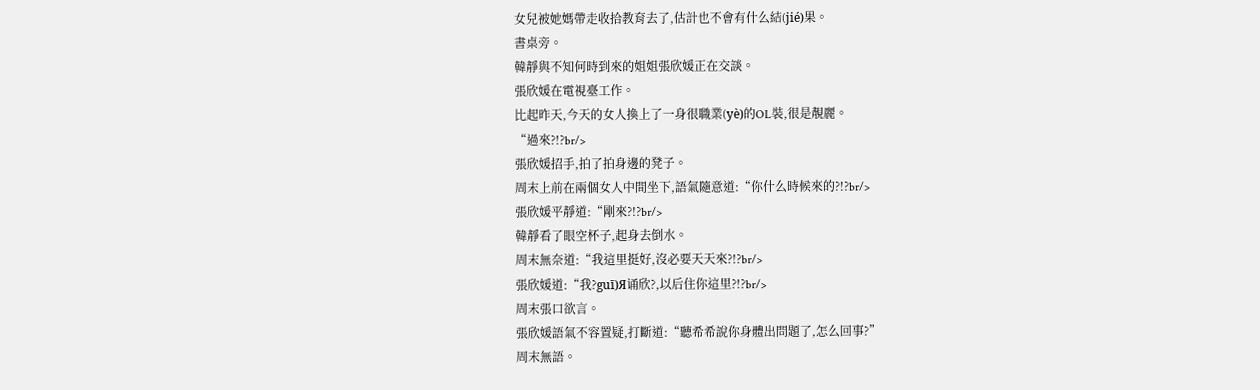女兒被她媽帶走收拾教育去了,估計也不會有什么結(jié)果。
書桌旁。
韓靜與不知何時到來的姐姐張欣媛正在交談。
張欣媛在電視臺工作。
比起昨天,今天的女人換上了一身很職業(yè)的OL裝,很是靚麗。
“過來?!?br/>
張欣媛招手,拍了拍身邊的凳子。
周末上前在兩個女人中間坐下,語氣隨意道:“你什么時候來的?!?br/>
張欣媛平靜道:“剛來?!?br/>
韓靜看了眼空杯子,起身去倒水。
周末無奈道:“我這里挺好,沒必要天天來?!?br/>
張欣媛道:“我?guī)Я诵欣?,以后住你這里?!?br/>
周末張口欲言。
張欣媛語氣不容置疑,打斷道:“聽希希說你身體出問題了,怎么回事?”
周末無語。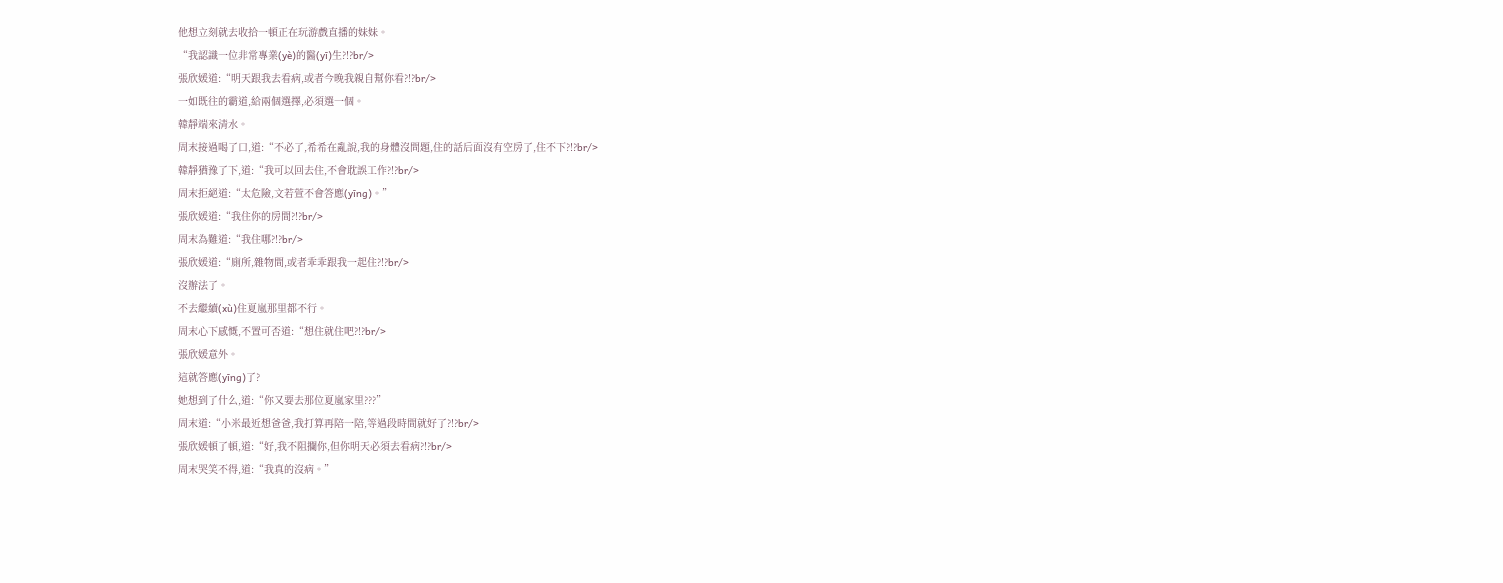他想立刻就去收拾一頓正在玩游戲直播的妹妹。
“我認識一位非常專業(yè)的醫(yī)生?!?br/>
張欣媛道:“明天跟我去看病,或者今晚我親自幫你看?!?br/>
一如既往的霸道,給兩個選擇,必須選一個。
韓靜端來清水。
周末接過喝了口,道:“不必了,希希在亂說,我的身體沒問題,住的話后面沒有空房了,住不下?!?br/>
韓靜猶豫了下,道:“我可以回去住,不會耽誤工作?!?br/>
周末拒絕道:“太危險,文若萱不會答應(yīng)。”
張欣媛道:“我住你的房間?!?br/>
周末為難道:“我住哪?!?br/>
張欣媛道:“廁所,雜物間,或者乖乖跟我一起住?!?br/>
沒辦法了。
不去繼續(xù)住夏嵐那里都不行。
周末心下感慨,不置可否道:“想住就住吧?!?br/>
張欣媛意外。
這就答應(yīng)了?
她想到了什么,道:“你又要去那位夏嵐家里???”
周末道:“小米最近想爸爸,我打算再陪一陪,等過段時間就好了?!?br/>
張欣媛頓了頓,道:“好,我不阻攔你,但你明天必須去看病?!?br/>
周末哭笑不得,道:“我真的沒病。”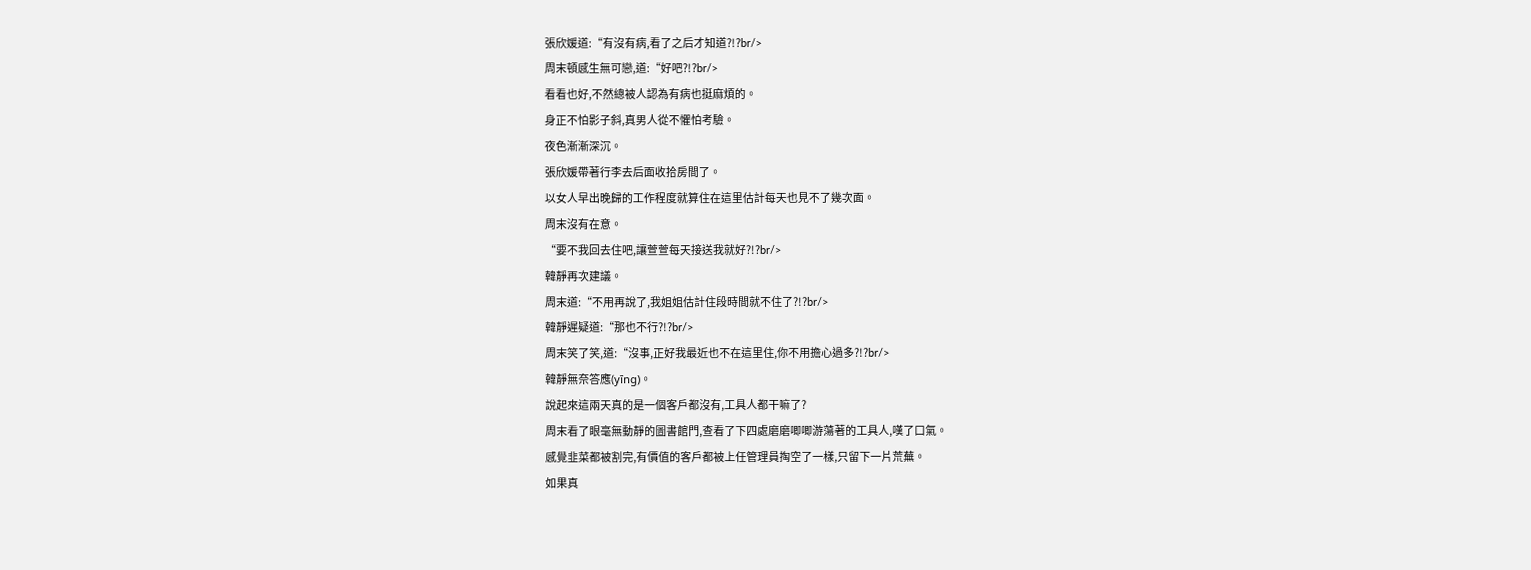張欣媛道:“有沒有病,看了之后才知道?!?br/>
周末頓感生無可戀,道:“好吧?!?br/>
看看也好,不然總被人認為有病也挺麻煩的。
身正不怕影子斜,真男人從不懼怕考驗。
夜色漸漸深沉。
張欣媛帶著行李去后面收拾房間了。
以女人早出晚歸的工作程度就算住在這里估計每天也見不了幾次面。
周末沒有在意。
“要不我回去住吧,讓萱萱每天接送我就好?!?br/>
韓靜再次建議。
周末道:“不用再說了,我姐姐估計住段時間就不住了?!?br/>
韓靜遲疑道:“那也不行?!?br/>
周末笑了笑,道:“沒事,正好我最近也不在這里住,你不用擔心過多?!?br/>
韓靜無奈答應(yīng)。
說起來這兩天真的是一個客戶都沒有,工具人都干嘛了?
周末看了眼毫無動靜的圖書館門,查看了下四處磨磨唧唧游蕩著的工具人,嘆了口氣。
感覺韭菜都被割完,有價值的客戶都被上任管理員掏空了一樣,只留下一片荒蕪。
如果真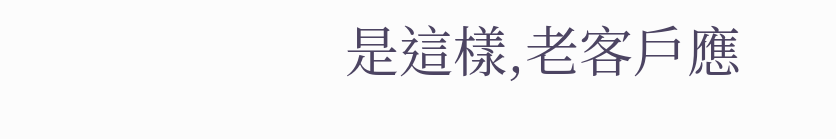是這樣,老客戶應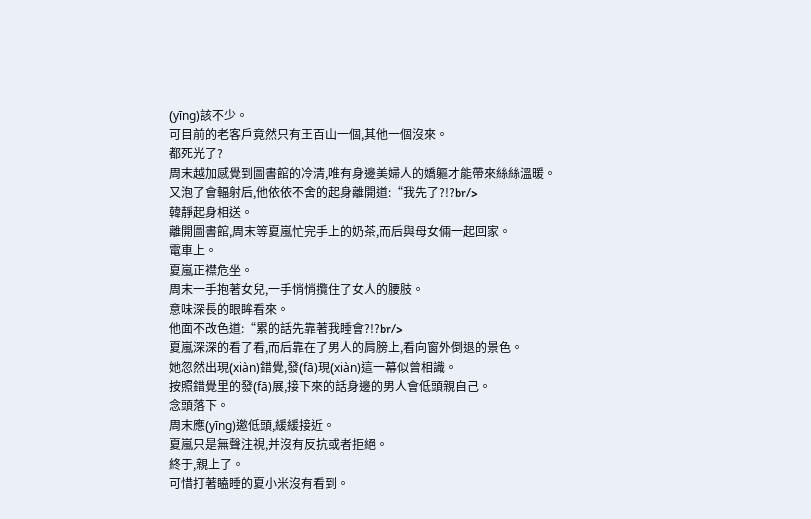(yīng)該不少。
可目前的老客戶竟然只有王百山一個,其他一個沒來。
都死光了?
周末越加感覺到圖書館的冷清,唯有身邊美婦人的嬌軀才能帶來絲絲溫暖。
又泡了會輻射后,他依依不舍的起身離開道:“我先了?!?br/>
韓靜起身相送。
離開圖書館,周末等夏嵐忙完手上的奶茶,而后與母女倆一起回家。
電車上。
夏嵐正襟危坐。
周末一手抱著女兒,一手悄悄攬住了女人的腰肢。
意味深長的眼眸看來。
他面不改色道:“累的話先靠著我睡會?!?br/>
夏嵐深深的看了看,而后靠在了男人的肩膀上,看向窗外倒退的景色。
她忽然出現(xiàn)錯覺,發(fā)現(xiàn)這一幕似曾相識。
按照錯覺里的發(fā)展,接下來的話身邊的男人會低頭親自己。
念頭落下。
周末應(yīng)邀低頭,緩緩接近。
夏嵐只是無聲注視,并沒有反抗或者拒絕。
終于,親上了。
可惜打著瞌睡的夏小米沒有看到。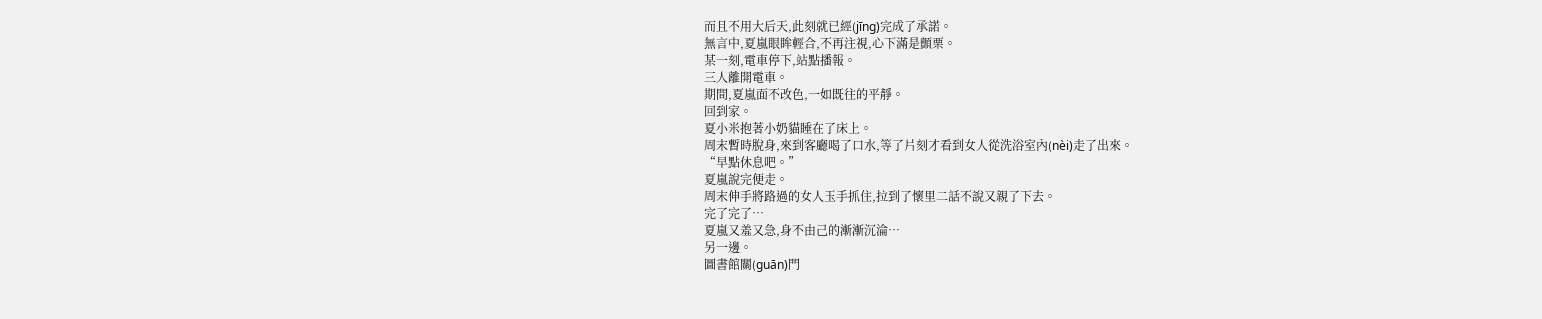而且不用大后天,此刻就已經(jīng)完成了承諾。
無言中,夏嵐眼眸輕合,不再注視,心下滿是顫栗。
某一刻,電車停下,站點播報。
三人離開電車。
期間,夏嵐面不改色,一如既往的平靜。
回到家。
夏小米抱著小奶貓睡在了床上。
周末暫時脫身,來到客廳喝了口水,等了片刻才看到女人從洗浴室內(nèi)走了出來。
“早點休息吧。”
夏嵐說完便走。
周末伸手將路過的女人玉手抓住,拉到了懷里二話不說又親了下去。
完了完了…
夏嵐又羞又急,身不由己的漸漸沉淪…
另一邊。
圖書館關(guān)門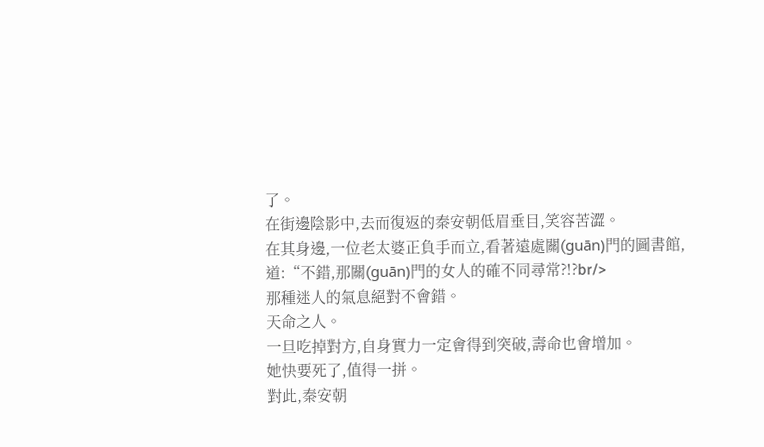了。
在街邊陰影中,去而復返的秦安朝低眉垂目,笑容苦澀。
在其身邊,一位老太婆正負手而立,看著遠處關(guān)門的圖書館,道:“不錯,那關(guān)門的女人的確不同尋常?!?br/>
那種迷人的氣息絕對不會錯。
天命之人。
一旦吃掉對方,自身實力一定會得到突破,壽命也會增加。
她快要死了,值得一拼。
對此,秦安朝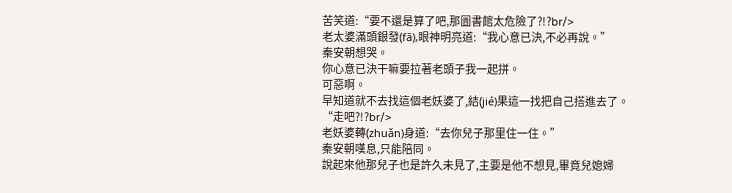苦笑道:“要不還是算了吧,那圖書館太危險了?!?br/>
老太婆滿頭銀發(fā),眼神明亮道:“我心意已決,不必再說。”
秦安朝想哭。
你心意已決干嘛要拉著老頭子我一起拼。
可惡啊。
早知道就不去找這個老妖婆了,結(jié)果這一找把自己搭進去了。
“走吧?!?br/>
老妖婆轉(zhuǎn)身道:“去你兒子那里住一住。”
秦安朝嘆息,只能陪同。
說起來他那兒子也是許久未見了,主要是他不想見,畢竟兒媳婦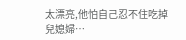太漂亮,他怕自己忍不住吃掉兒媳婦…